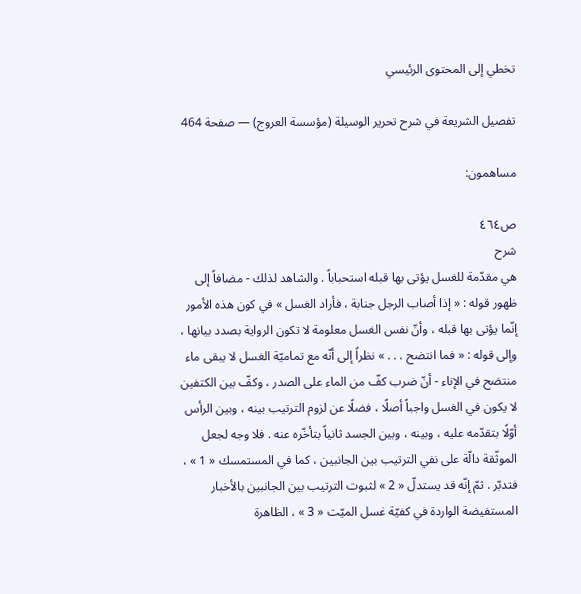تخطي إلى المحتوى الرئيسي

تفصيل الشريعة في شرح تحرير الوسيلة (مؤسسة العروج) — صفحة 464

مساهمون:

ص٤٦٤
شرح
هي مقدّمة للغسل يؤتى بها قبله استحباباً . والشاهد لذلك - مضافاً إلى ظهور قوله : « إذا أصاب الرجل جنابة ، فأراد الغسل » في كون هذه الأمور إنّما يؤتى بها قبله ، وأنّ نفس الغسل معلومة لا تكون الرواية بصدد بيانها ، وإلى قوله : « فما انتضح . . . » نظراً إلى أنّه مع تماميّة الغسل لا يبقى ماء منتضح في الإناء - أنّ ضرب كفّ من الماء على الصدر ، وكفّ بين الكتفين لا يكون في الغسل واجباً أصلًا ، فضلًا عن لزوم الترتيب بينه ، وبين الرأس أوّلًا بتقدّمه عليه ، وبينه ، وبين الجسد ثانياً بتأخّره عنه . فلا وجه لجعل الموثّقة دالّة على نفي الترتيب بين الجانبين ، كما في المستمسك « 1 » ، فتدبّر . ثمّ إنّه قد يستدلّ « 2 » لثبوت الترتيب بين الجانبين بالأخبار المستفيضة الواردة في كفيّة غسل الميّت « 3 » ، الظاهرة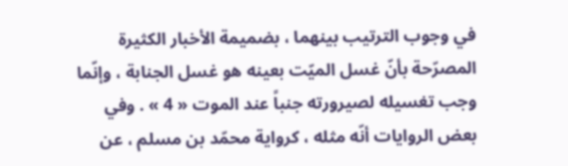في وجوب الترتيب بينهما ، بضميمة الأخبار الكثيرة المصرّحة بأنّ غسل الميّت بعينه هو غسل الجنابة ، وإنّما وجب تغسيله لصيرورته جنباً عند الموت « 4 » . وفي بعض الروايات أنّه مثله ، كرواية محمّد بن مسلم ، عن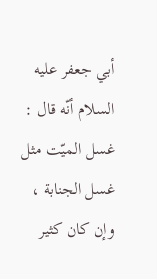أبي جعفر عليه السلام أنّه قال : غسل الميّت مثل غسل الجنابة ، وإن كان كثير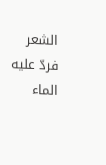الشعر فردّ عليه الماء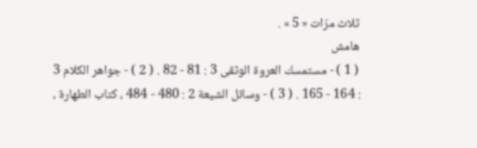ثلاث مرّات « 5 » .
هامش
( 1 ) - مستمسك العروة الوثقى 3 : 81 - 82 . ( 2 ) - جواهر الكلام 3 : 164 - 165 . ( 3 ) - وسائل الشيعة 2 : 480 - 484 ، كتاب الطهارة ،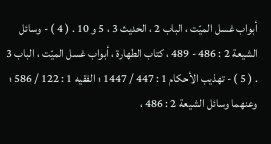أبواب غسل الميّت ، الباب 2 ، الحديث 3 ، 5 و 10 . ( 4 ) - وسائل الشيعة 2 : 486 - 489 ، كتاب الطهارة ، أبواب غسل الميّت ، الباب 3 . ( 5 ) - تهذيب الأحكام 1 : 447 / 1447 ؛ الفقيه 1 : 122 / 586 ؛ وعنهما وسائل الشيعة 2 : 486 ،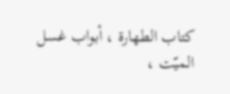كتاب الطهارة ، أبواب غسل الميّت ،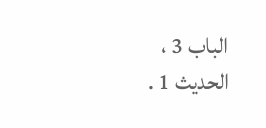الباب 3 ، الحديث 1 .